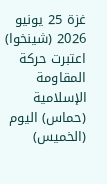غزة 25 يونيو 2026 (شينخوا) اعتبرت حركة المقاومة الإسلامية (حماس) اليوم (الخميس)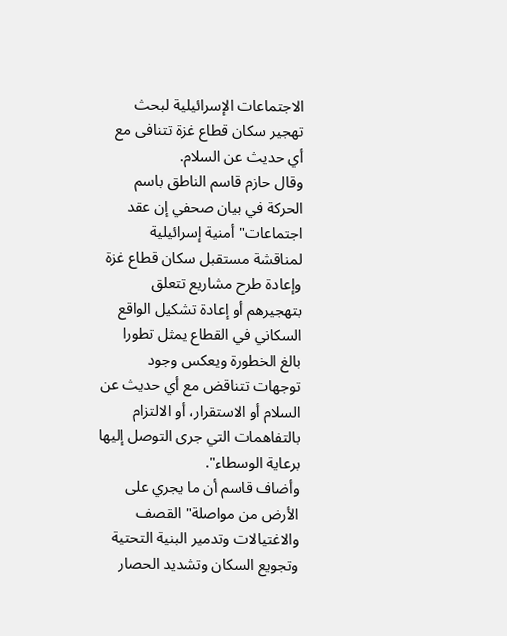الاجتماعات الإسرائيلية لبحث تهجير سكان قطاع غزة تتنافى مع أي حديث عن السلام.
وقال حازم قاسم الناطق باسم الحركة في بيان صحفي إن عقد اجتماعات" أمنية إسرائيلية لمناقشة مستقبل سكان قطاع غزة وإعادة طرح مشاريع تتعلق بتهجيرهم أو إعادة تشكيل الواقع السكاني في القطاع يمثل تطورا بالغ الخطورة ويعكس وجود توجهات تتناقض مع أي حديث عن السلام أو الاستقرار، أو الالتزام بالتفاهمات التي جرى التوصل إليها برعاية الوسطاء".
وأضاف قاسم أن ما يجري على الأرض من مواصلة" القصف والاغتيالات وتدمير البنية التحتية وتجويع السكان وتشديد الحصار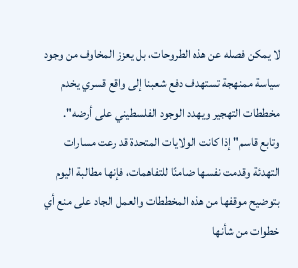لا يمكن فصله عن هذه الطروحات، بل يعزز المخاوف من وجود سياسة ممنهجة تستهدف دفع شعبنا إلى واقع قسري يخدم مخططات التهجير ويهدد الوجود الفلسطيني على أرضه".
وتابع قاسم" إذا كانت الولايات المتحدة قد رعت مسارات التهدئة وقدمت نفسها ضامنًا للتفاهمات، فإنها مطالبة اليوم بتوضيح موقفها من هذه المخططات والعمل الجاد على منع أي خطوات من شأنها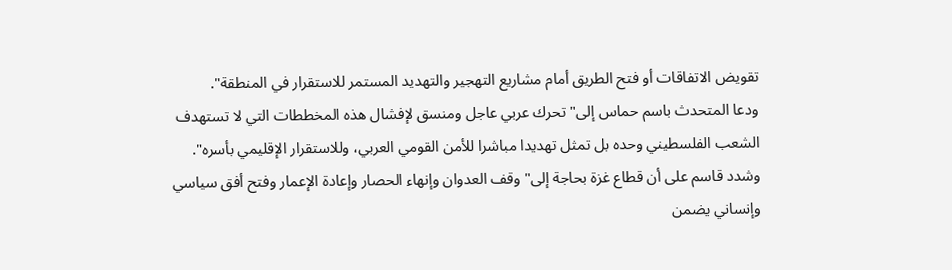تقويض الاتفاقات أو فتح الطريق أمام مشاريع التهجير والتهديد المستمر للاستقرار في المنطقة".
ودعا المتحدث باسم حماس إلى" تحرك عربي عاجل ومنسق لإفشال هذه المخططات التي لا تستهدف الشعب الفلسطيني وحده بل تمثل تهديدا مباشرا للأمن القومي العربي، وللاستقرار الإقليمي بأسره".
وشدد قاسم على أن قطاع غزة بحاجة إلى" وقف العدوان وإنهاء الحصار وإعادة الإعمار وفتح أفق سياسي وإنساني يضمن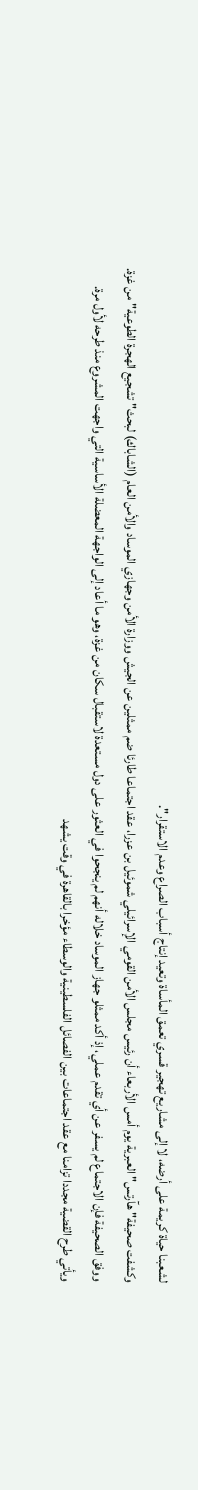لشعبنا حياة كريمة على أرضه، لا إلى مشاريع تهجير قسري تعمق المأساة وتعيد إنتاج أسباب الصراع وعدم الاستقرار".
وكشفت صحيفة" هآرتس" العبرية يوم أمس الأربعاء أن رئيس مجلس الأمن القومي الإسرائيلي شموئيل بن عزرا، عقد اجتماعا طارئا ضم ممثلين عن الجيش ووزارة الأمن وجهازي الموساد والأمن العام (الشاباك) لبحث" تشجيع الهجرة الطوعية" من غزة.
ووفق الصحيفة فإن الاجتماع لم يسفر عن أي تقدم عملي، إذ أكد ممثلو جهاز الموساد خلاله أنهم لم ينجحوا في العثور على دول مستعدة لاستقبال سكان من غزة، وهو ما أعاد إلى الواجهة المعضلة الأساسية التي واجهت المشروع منذ طرحه لأول مرة.
ويأتي طرح القضية مجددا تزامنا مع عقد اجتماعات بين الفصائل الفلسطينية والوسطاء مؤخرا بالقاهرة في وقت يشهد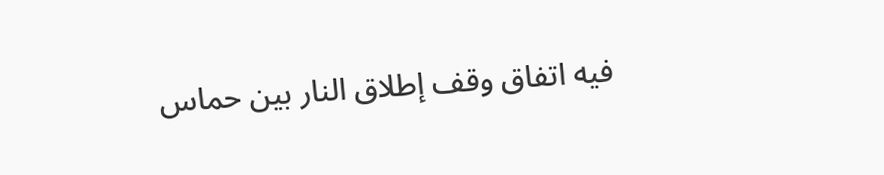فيه اتفاق وقف إطلاق النار بين حماس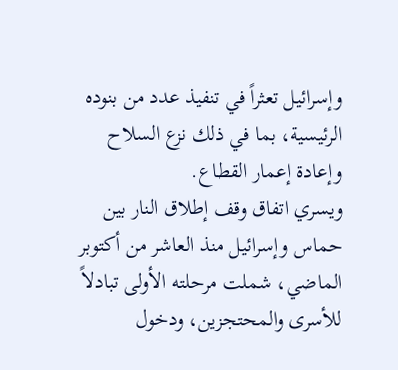وإسرائيل تعثراً في تنفيذ عدد من بنوده الرئيسية، بما في ذلك نزع السلاح وإعادة إعمار القطاع.
ويسري اتفاق وقف إطلاق النار بين حماس وإسرائيل منذ العاشر من أكتوبر الماضي، شملت مرحلته الأولى تبادلاً للأسرى والمحتجزين، ودخول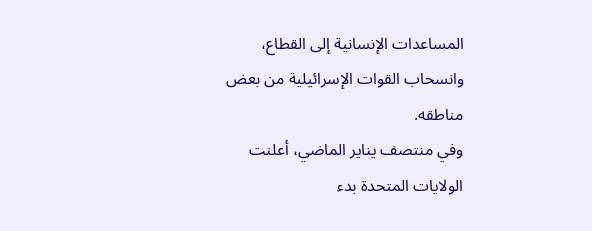المساعدات الإنسانية إلى القطاع، وانسحاب القوات الإسرائيلية من بعض مناطقه.
وفي منتصف يناير الماضي، أعلنت الولايات المتحدة بدء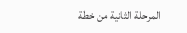المرحلة الثانية من خطة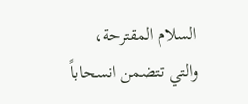السلام المقترحة، والتي تتضمن انسحاباً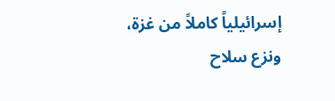إسرائيلياً كاملاً من غزة، ونزع سلاح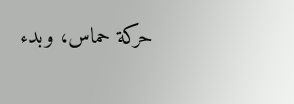حركة حماس، وبدء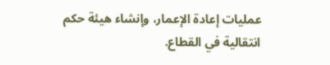عمليات إعادة الإعمار، وإنشاء هيئة حكم انتقالية في القطاع.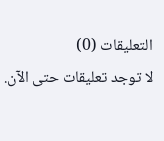التعليقات (0)
لا توجد تعليقات حتى الآن.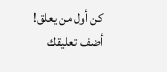كن أول من يعلق!
أضف تعليقك